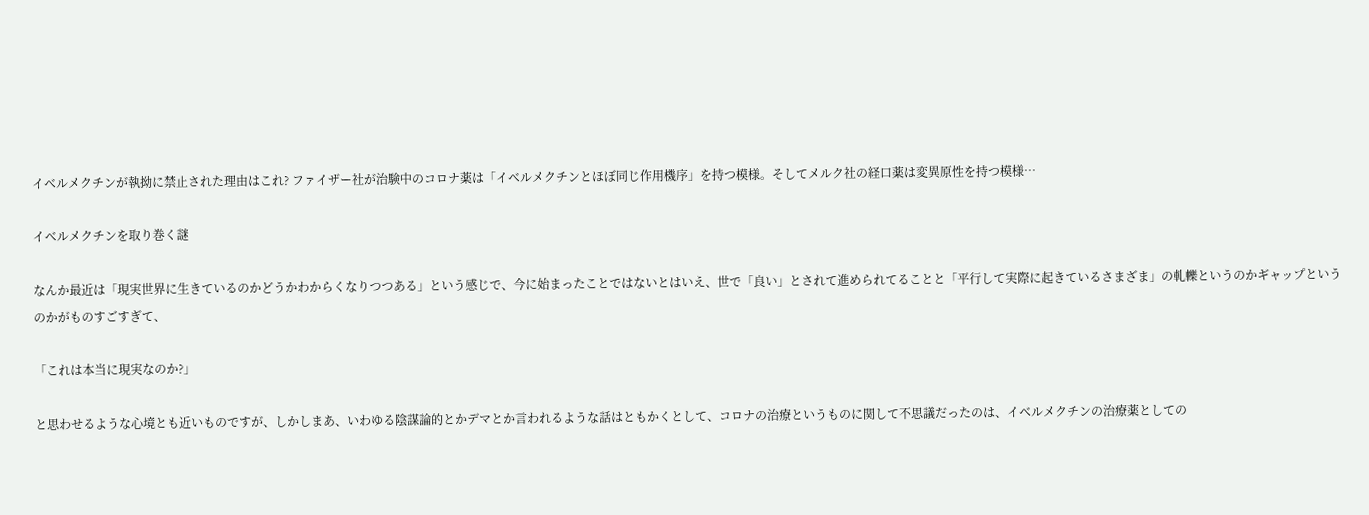イベルメクチンが執拗に禁止された理由はこれ? ファイザー社が治験中のコロナ薬は「イベルメクチンとほぼ同じ作用機序」を持つ模様。そしてメルク社の経口薬は変異原性を持つ模様…

イベルメクチンを取り巻く謎

なんか最近は「現実世界に生きているのかどうかわからくなりつつある」という感じで、今に始まったことではないとはいえ、世で「良い」とされて進められてることと「平行して実際に起きているさまざま」の軋轢というのかギャップというのかがものすごすぎて、

「これは本当に現実なのか?」

と思わせるような心境とも近いものですが、しかしまあ、いわゆる陰謀論的とかデマとか言われるような話はともかくとして、コロナの治療というものに関して不思議だったのは、イベルメクチンの治療薬としての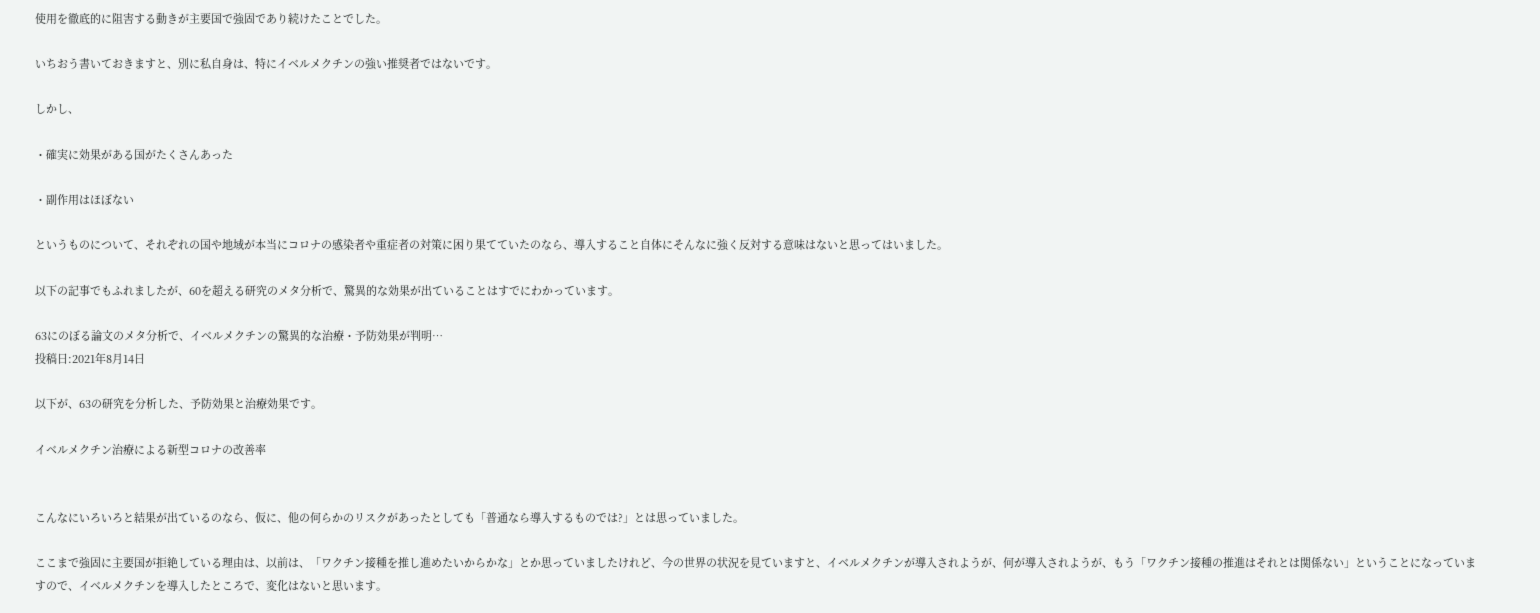使用を徹底的に阻害する動きが主要国で強固であり続けたことでした。

いちおう書いておきますと、別に私自身は、特にイベルメクチンの強い推奨者ではないです。

しかし、

・確実に効果がある国がたくさんあった

・副作用はほぼない

というものについて、それぞれの国や地域が本当にコロナの感染者や重症者の対策に困り果てていたのなら、導入すること自体にそんなに強く反対する意味はないと思ってはいました。

以下の記事でもふれましたが、60を超える研究のメタ分析で、驚異的な効果が出ていることはすでにわかっています。

63にのぼる論文のメタ分析で、イベルメクチンの驚異的な治療・予防効果が判明…
投稿日:2021年8月14日

以下が、63の研究を分析した、予防効果と治療効果です。

イベルメクチン治療による新型コロナの改善率


こんなにいろいろと結果が出ているのなら、仮に、他の何らかのリスクがあったとしても「普通なら導入するものでは?」とは思っていました。

ここまで強固に主要国が拒絶している理由は、以前は、「ワクチン接種を推し進めたいからかな」とか思っていましたけれど、今の世界の状況を見ていますと、イベルメクチンが導入されようが、何が導入されようが、もう「ワクチン接種の推進はそれとは関係ない」ということになっていますので、イベルメクチンを導入したところで、変化はないと思います。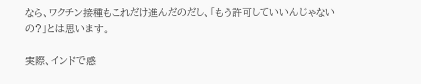なら、ワクチン接種もこれだけ進んだのだし、「もう許可していいんじゃないの?」とは思います。

実際、インドで感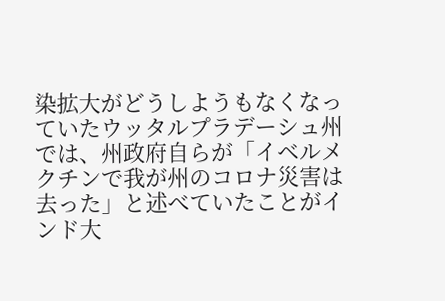染拡大がどうしようもなくなっていたウッタルプラデーシュ州では、州政府自らが「イベルメクチンで我が州のコロナ災害は去った」と述べていたことがインド大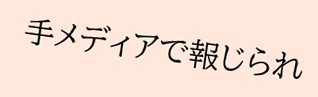手メディアで報じられ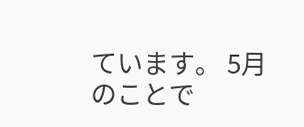ています。 5月のことで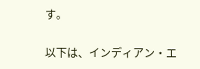す。

以下は、インディアン・エ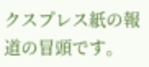クスプレス紙の報道の冒頭です。